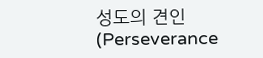성도의 견인 (Perseverance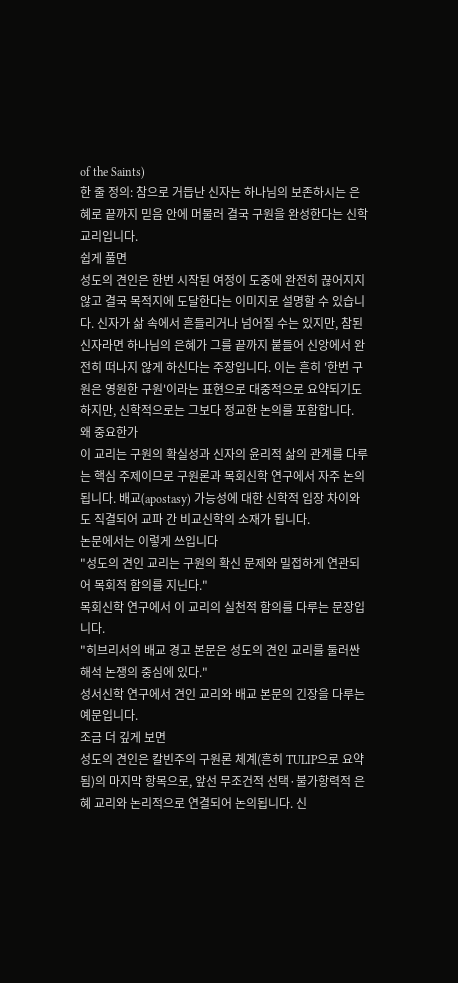of the Saints)
한 줄 정의: 참으로 거듭난 신자는 하나님의 보존하시는 은혜로 끝까지 믿음 안에 머물러 결국 구원을 완성한다는 신학 교리입니다.
쉽게 풀면
성도의 견인은 한번 시작된 여정이 도중에 완전히 끊어지지 않고 결국 목적지에 도달한다는 이미지로 설명할 수 있습니다. 신자가 삶 속에서 흔들리거나 넘어질 수는 있지만, 참된 신자라면 하나님의 은혜가 그를 끝까지 붙들어 신앙에서 완전히 떠나지 않게 하신다는 주장입니다. 이는 흔히 '한번 구원은 영원한 구원'이라는 표현으로 대중적으로 요약되기도 하지만, 신학적으로는 그보다 정교한 논의를 포함합니다.
왜 중요한가
이 교리는 구원의 확실성과 신자의 윤리적 삶의 관계를 다루는 핵심 주제이므로 구원론과 목회신학 연구에서 자주 논의됩니다. 배교(apostasy) 가능성에 대한 신학적 입장 차이와도 직결되어 교파 간 비교신학의 소재가 됩니다.
논문에서는 이렇게 쓰입니다
"성도의 견인 교리는 구원의 확신 문제와 밀접하게 연관되어 목회적 함의를 지닌다."
목회신학 연구에서 이 교리의 실천적 함의를 다루는 문장입니다.
"히브리서의 배교 경고 본문은 성도의 견인 교리를 둘러싼 해석 논쟁의 중심에 있다."
성서신학 연구에서 견인 교리와 배교 본문의 긴장을 다루는 예문입니다.
조금 더 깊게 보면
성도의 견인은 칼빈주의 구원론 체계(흔히 TULIP으로 요약됨)의 마지막 항목으로, 앞선 무조건적 선택·불가항력적 은혜 교리와 논리적으로 연결되어 논의됩니다. 신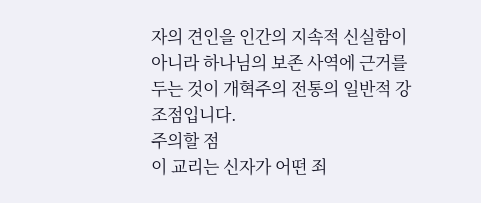자의 견인을 인간의 지속적 신실함이 아니라 하나님의 보존 사역에 근거를 두는 것이 개혁주의 전통의 일반적 강조점입니다.
주의할 점
이 교리는 신자가 어떤 죄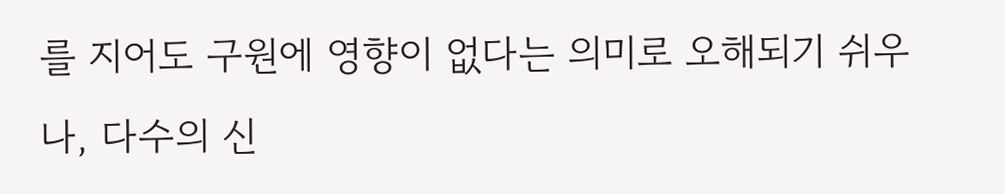를 지어도 구원에 영향이 없다는 의미로 오해되기 쉬우나, 다수의 신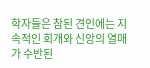학자들은 참된 견인에는 지속적인 회개와 신앙의 열매가 수반된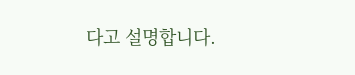다고 설명합니다.